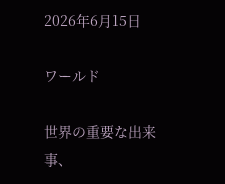2026年6月15日

ワールド

世界の重要な出来事、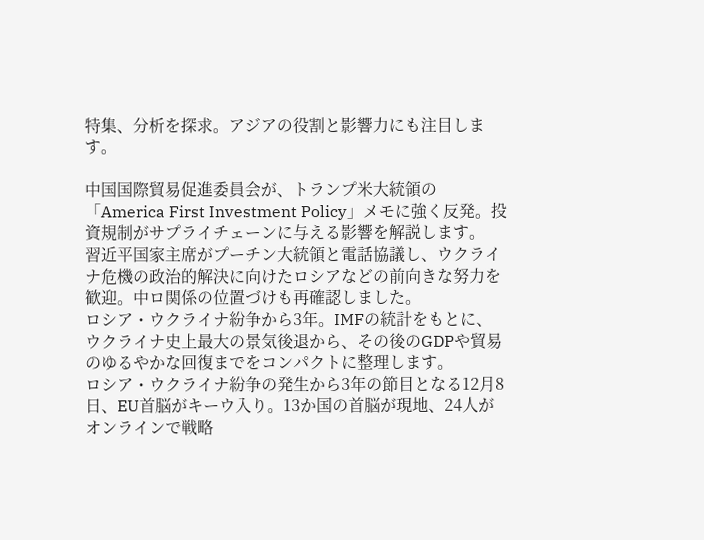特集、分析を探求。アジアの役割と影響力にも注目します。

中国国際貿易促進委員会が、トランプ米大統領の「America First Investment Policy」メモに強く反発。投資規制がサプライチェーンに与える影響を解説します。
習近平国家主席がプーチン大統領と電話協議し、ウクライナ危機の政治的解決に向けたロシアなどの前向きな努力を歓迎。中ロ関係の位置づけも再確認しました。
ロシア・ウクライナ紛争から3年。IMFの統計をもとに、ウクライナ史上最大の景気後退から、その後のGDPや貿易のゆるやかな回復までをコンパクトに整理します。
ロシア・ウクライナ紛争の発生から3年の節目となる12月8日、EU首脳がキーウ入り。13か国の首脳が現地、24人がオンラインで戦略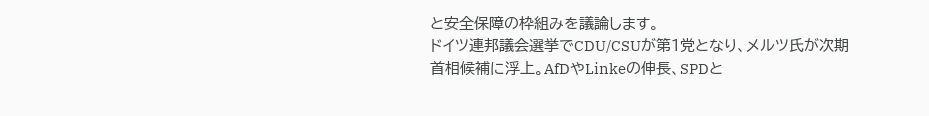と安全保障の枠組みを議論します。
ドイツ連邦議会選挙でCDU/CSUが第1党となり、メルツ氏が次期首相候補に浮上。AfDやLinkeの伸長、SPDと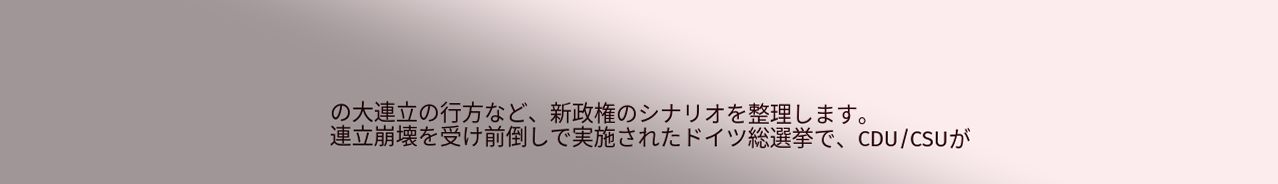の大連立の行方など、新政権のシナリオを整理します。
連立崩壊を受け前倒しで実施されたドイツ総選挙で、CDU/CSUが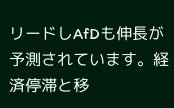リードしAfDも伸長が予測されています。経済停滞と移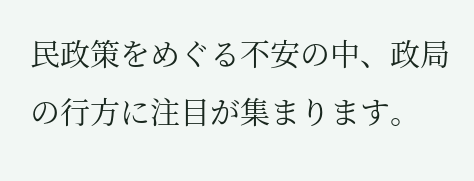民政策をめぐる不安の中、政局の行方に注目が集まります。